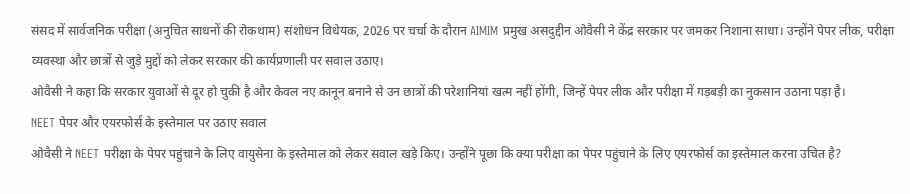संसद में सार्वजनिक परीक्षा (अनुचित साधनों की रोकथाम) संशोधन विधेयक, 2026 पर चर्चा के दौरान AIMIM प्रमुख असदुद्दीन ओवैसी ने केंद्र सरकार पर जमकर निशाना साधा। उन्होंने पेपर लीक, परीक्षा व्यवस्था और छात्रों से जुड़े मुद्दों को लेकर सरकार की कार्यप्रणाली पर सवाल उठाए।
ओवैसी ने कहा कि सरकार युवाओं से दूर हो चुकी है और केवल नए कानून बनाने से उन छात्रों की परेशानियां खत्म नहीं होंगी, जिन्हें पेपर लीक और परीक्षा में गड़बड़ी का नुकसान उठाना पड़ा है।
NEET पेपर और एयरफोर्स के इस्तेमाल पर उठाए सवाल
ओवैसी ने NEET परीक्षा के पेपर पहुंचाने के लिए वायुसेना के इस्तेमाल को लेकर सवाल खड़े किए। उन्होंने पूछा कि क्या परीक्षा का पेपर पहुंचाने के लिए एयरफोर्स का इस्तेमाल करना उचित है?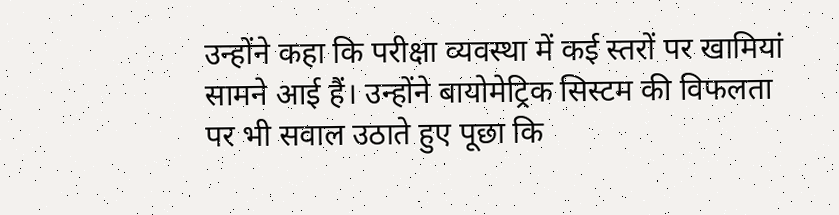उन्होंने कहा कि परीक्षा व्यवस्था में कई स्तरों पर खामियां सामने आई हैं। उन्होंने बायोमेट्रिक सिस्टम की विफलता पर भी सवाल उठाते हुए पूछा कि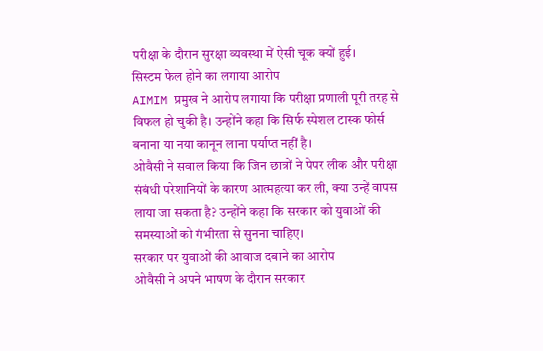परीक्षा के दौरान सुरक्षा व्यवस्था में ऐसी चूक क्यों हुई।
सिस्टम फेल होने का लगाया आरोप
AIMIM प्रमुख ने आरोप लगाया कि परीक्षा प्रणाली पूरी तरह से विफल हो चुकी है। उन्होंने कहा कि सिर्फ स्पेशल टास्क फोर्स बनाना या नया कानून लाना पर्याप्त नहीं है।
ओवैसी ने सवाल किया कि जिन छात्रों ने पेपर लीक और परीक्षा संबंधी परेशानियों के कारण आत्महत्या कर ली, क्या उन्हें वापस लाया जा सकता है? उन्होंने कहा कि सरकार को युवाओं की समस्याओं को गंभीरता से सुनना चाहिए।
सरकार पर युवाओं की आवाज दबाने का आरोप
ओवैसी ने अपने भाषण के दौरान सरकार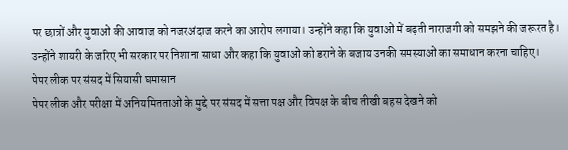पर छात्रों और युवाओं की आवाज को नजरअंदाज करने का आरोप लगाया। उन्होंने कहा कि युवाओं में बढ़ती नाराजगी को समझने की जरूरत है।
उन्होंने शायरी के जरिए भी सरकार पर निशाना साधा और कहा कि युवाओं को डराने के बजाय उनकी समस्याओं का समाधान करना चाहिए।
पेपर लीक पर संसद में सियासी घमासान
पेपर लीक और परीक्षा में अनियमितताओं के मुद्दे पर संसद में सत्ता पक्ष और विपक्ष के बीच तीखी बहस देखने को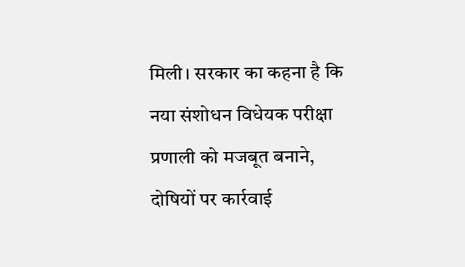मिली। सरकार का कहना है कि नया संशोधन विधेयक परीक्षा प्रणाली को मजबूत बनाने, दोषियों पर कार्रवाई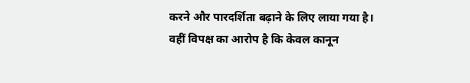करने और पारदर्शिता बढ़ाने के लिए लाया गया है।
वहीं विपक्ष का आरोप है कि केवल कानून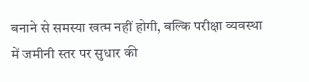बनाने से समस्या खत्म नहीं होगी, बल्कि परीक्षा व्यवस्था में जमीनी स्तर पर सुधार की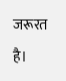जरूरत है।